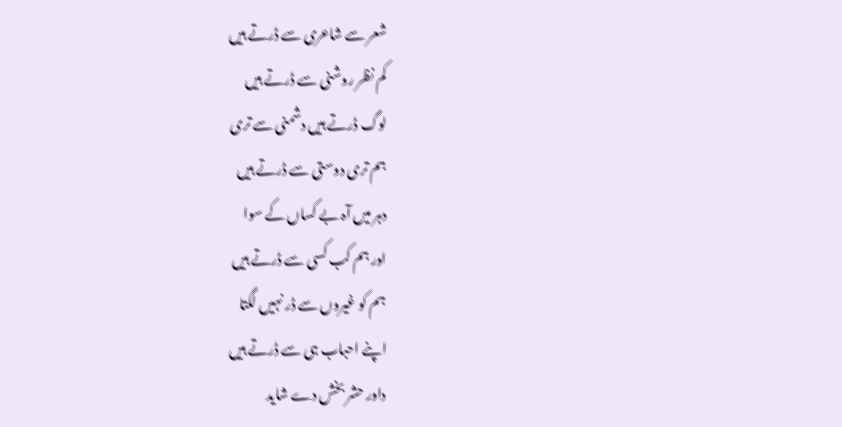شعر سے شاعری سے ڈرتے ہیں
کم نظر روشنی سے ڈرتے ہیں
لوگ ڈرتے ہیں دشمنی سے تری
ہم تری دوستی سے ڈرتے ہیں
دہر میں آہ بے کساں کے سوا
اور ہم کب کسی سے ڈرتے ہیں
ہم کو غیروں سے ڈر نہیں لگتا
اپنے احباب ہی سے ڈرتے ہیں
داور حشر بخش دے شاید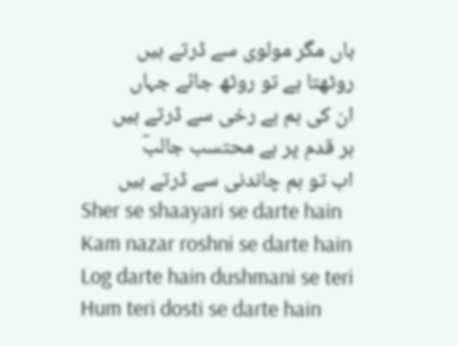ہاں مگر مولوی سے ڈرتے ہیں
روٹھتا ہے تو روٹھ جائے جہاں
ان کی ہم بے رخی سے ڈرتے ہیں
ہر قدم پر ہے محتسب جالبؔ
اب تو ہم چاندنی سے ڈرتے ہیں
Sher se shaayari se darte hain
Kam nazar roshni se darte hain
Log darte hain dushmani se teri
Hum teri dosti se darte hain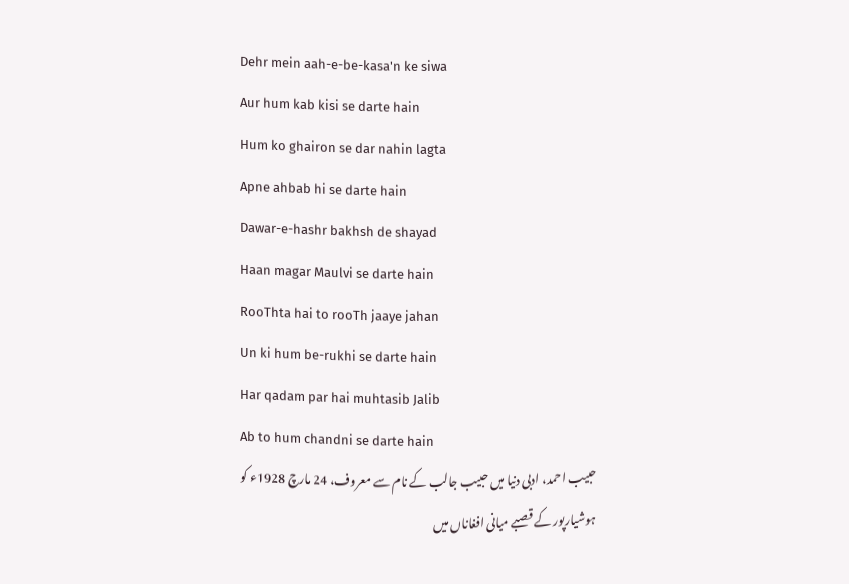Dehr mein aah-e-be-kasa'n ke siwa
Aur hum kab kisi se darte hain
Hum ko ghairon se dar nahin lagta
Apne ahbab hi se darte hain
Dawar-e-hashr bakhsh de shayad
Haan magar Maulvi se darte hain
RooThta hai to rooTh jaaye jahan
Un ki hum be-rukhi se darte hain
Har qadam par hai muhtasib Jalib
Ab to hum chandni se darte hain
حبیب احمد، ادبی دنیا میں حبیب جالب کے نام سے معروف، 24 مارچ 1928ء کو ہوشیارپور کے قصبے میانی افغاناں میں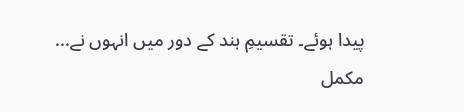پیدا ہوئے۔ تقسیمِ ہند کے دور میں انہوں نے...
مکمل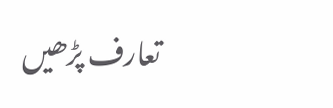تعارف پڑھیں